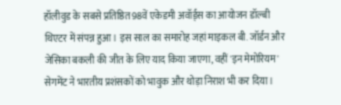हॉलीवुड के सबसे प्रतिष्ठित 98वें एकेडमी अवॉर्ड्स का आयोजन डॉल्बी थिएटर में संपन्न हुआ। इस साल का समारोह जहां माइकल बी. जॉर्डन और जेसिका बकली की जीत के लिए याद किया जाएगा, वहीं 'इन मेमोरियम' सेगमेंट ने भारतीय प्रशंसकों को भावुक और थोड़ा निराश भी कर दिया।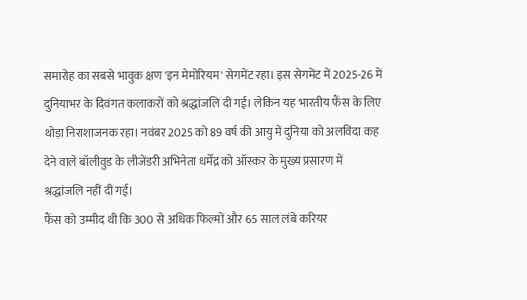समारोह का सबसे भावुक क्षण 'इन मेमोरियम' सेगमेंट रहा। इस सेगमेंट में 2025-26 में दुनियाभर के दिवंगत कलाकरों को श्रद्धांजलि दी गई। लेकिन यह भारतीय फैंस के लिए थोड़ा निराशाजनक रहा। नवंबर 2025 को 89 वर्ष की आयु में दुनिया को अलविदा कह देने वाले बॉलीवुड के लीजेंडरी अभिनेता धर्मेंद्र को ऑस्कर के मुख्य प्रसारण में श्रद्धांजलि नहीं दी गई।
फैंस को उम्मीद थी कि 300 से अधिक फिल्मों और 65 साल लंबे करियर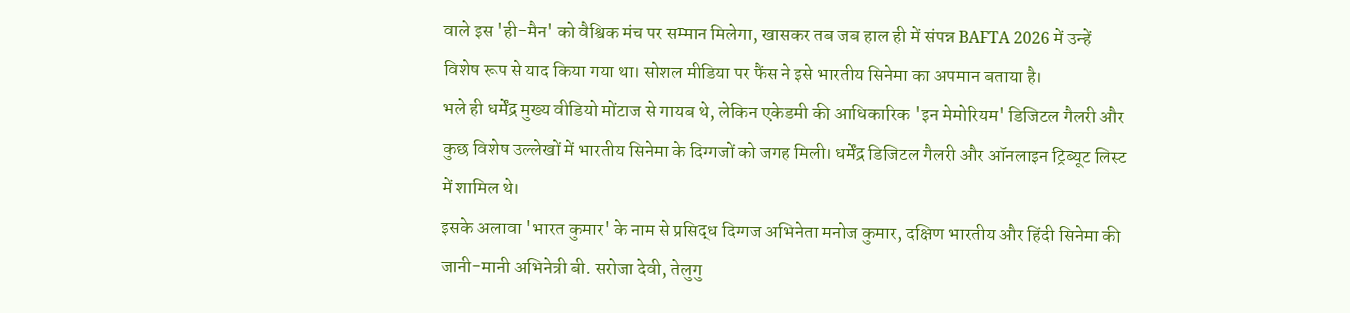वाले इस 'ही-मैन' को वैश्विक मंच पर सम्मान मिलेगा, खासकर तब जब हाल ही में संपन्न BAFTA 2026 में उन्हें विशेष रूप से याद किया गया था। सोशल मीडिया पर फैंस ने इसे भारतीय सिनेमा का अपमान बताया है।
भले ही धर्मेंद्र मुख्य वीडियो मोंटाज से गायब थे, लेकिन एकेडमी की आधिकारिक 'इन मेमोरियम' डिजिटल गैलरी और कुछ विशेष उल्लेखों में भारतीय सिनेमा के दिग्गजों को जगह मिली। धर्मेंद्र डिजिटल गैलरी और ऑनलाइन ट्रिब्यूट लिस्ट में शामिल थे।
इसके अलावा 'भारत कुमार' के नाम से प्रसिद्ध दिग्गज अभिनेता मनोज कुमार, दक्षिण भारतीय और हिंदी सिनेमा की जानी-मानी अभिनेत्री बी. सरोजा देवी, तेलुगु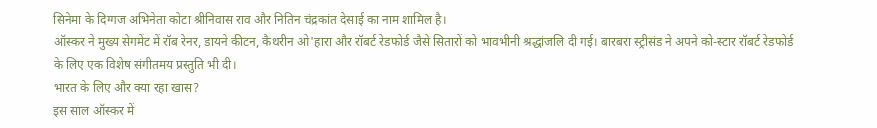सिनेमा के दिग्गज अभिनेता कोटा श्रीनिवास राव और नितिन चंद्रकांत देसाई का नाम शामिल है।
ऑस्कर ने मुख्य सेगमेंट में रॉब रेनर, डायने कीटन, कैथरीन ओ'हारा और रॉबर्ट रेडफोर्ड जैसे सितारों को भावभीनी श्रद्धांजलि दी गई। बारबरा स्ट्रीसंड ने अपने को-स्टार रॉबर्ट रेडफोर्ड के लिए एक विशेष संगीतमय प्रस्तुति भी दी।
भारत के लिए और क्या रहा खास?
इस साल ऑस्कर में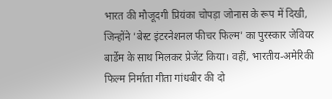भारत की मौजूदगी प्रियंका चोपड़ा जोनास के रूप में दिखी, जिन्होंने 'बेस्ट इंटरनेशनल फीचर फिल्म' का पुरस्कार जेवियर बार्डेम के साथ मिलकर प्रेजेंट किया। वहीं, भारतीय-अमेरिकी फिल्म निर्माता गीता गांधबीर की दो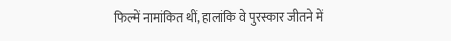फिल्में नामांकित थीं, हालांकि वे पुरस्कार जीतने में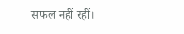सफल नहीं रहीं।